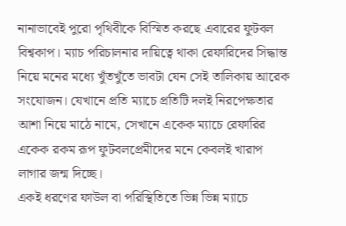নানাভাবেই পুরো পৃথিবীকে বিস্মিত করছে এবারের ফুটবল বিশ্বকাপ। ম্যাচ পরিচালনার দায়িত্বে থাকা রেফারিদের সিদ্ধান্ত নিয়ে মনের মধ্যে খুঁতখুঁতে ভাবটা যেন সেই তালিকায় আরেক সংযোজন। যেখানে প্রতি ম্যাচে প্রতিটি দলই নিরপেক্ষতার আশা নিয়ে মাঠে নামে, সেখানে একেক ম্যাচে রেফারির একেক রকম রূপ ফুটবলপ্রেমীদের মনে কেবলই খারাপ লাগার জন্ম দিচ্ছে।
একই ধরণের ফাউল বা পরিস্থিতিতে ভিন্ন ভিন্ন ম্যাচে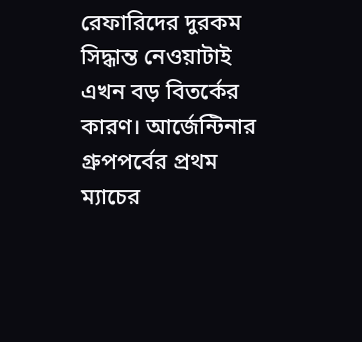রেফারিদের দুরকম সিদ্ধান্ত নেওয়াটাই এখন বড় বিতর্কের কারণ। আর্জেন্টিনার গ্রুপপর্বের প্রথম ম্যাচের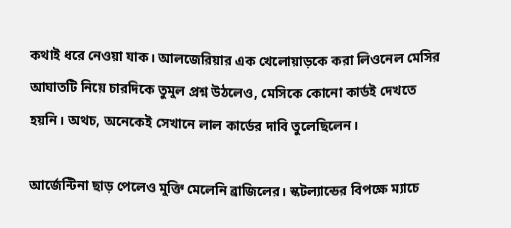কথাই ধরে নেওয়া যাক। আলজেরিয়ার এক খেলোয়াড়কে করা লিওনেল মেসির আঘাতটি নিয়ে চারদিকে তুমুল প্রশ্ন উঠলেও, মেসিকে কোনো কার্ডই দেখতে হয়নি। অথচ, অনেকেই সেখানে লাল কার্ডের দাবি তুলেছিলেন।

আর্জেন্টিনা ছাড় পেলেও মুক্তি মেলেনি ব্রাজিলের। স্কটল্যান্ডের বিপক্ষে ম্যাচে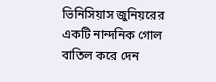ভিনিসিয়াস জুনিয়রের একটি নান্দনিক গোল বাতিল করে দেন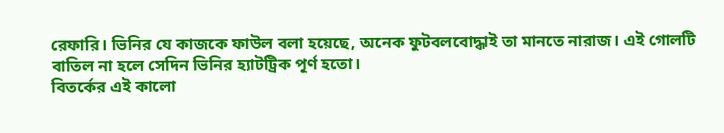রেফারি। ভিনির যে কাজকে ফাউল বলা হয়েছে, অনেক ফুটবলবোদ্ধাই তা মানতে নারাজ। এই গোলটি বাতিল না হলে সেদিন ভিনির হ্যাটট্রিক পূর্ণ হতো।
বিতর্কের এই কালো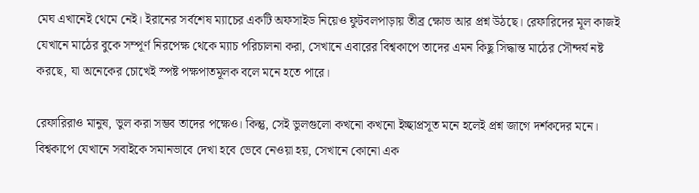মেঘ এখানেই থেমে নেই। ইরানের সর্বশেষ ম্যাচের একটি অফসাইড নিয়েও ফুটবলপাড়ায় তীব্র ক্ষোভ আর প্রশ্ন উঠছে। রেফারিদের মূল কাজই যেখানে মাঠের বুকে সম্পূর্ণ নিরপেক্ষ থেকে ম্যাচ পরিচালনা করা, সেখানে এবারের বিশ্বকাপে তাদের এমন কিছু সিদ্ধান্ত মাঠের সৌন্দর্য নষ্ট করছে, যা অনেকের চোখেই স্পষ্ট পক্ষপাতমূলক বলে মনে হতে পারে।

রেফারিরাও মানুষ, ভুল করা সম্ভব তাদের পক্ষেও। কিন্তু, সেই ভুলগুলো কখনো কখনো ইচ্ছাপ্রসূত মনে হলেই প্রশ্ন জাগে দর্শকদের মনে। বিশ্বকাপে যেখানে সবাইকে সমানভাবে দেখা হবে ভেবে নেওয়া হয়, সেখানে কোনো এক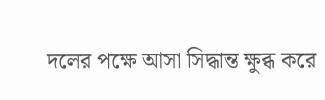দলের পক্ষে আসা সিদ্ধান্ত ক্ষুব্ধ করে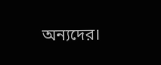অন্যদের।